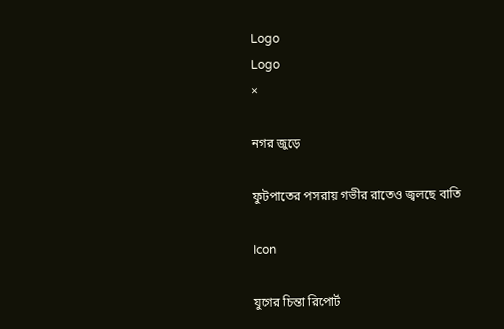Logo
Logo
×

নগর জুড়ে

ফুটপাতের পসরায় গভীর রাতেও জ্বলছে বাতি

Icon

যুগের চিন্তা রিপোর্ট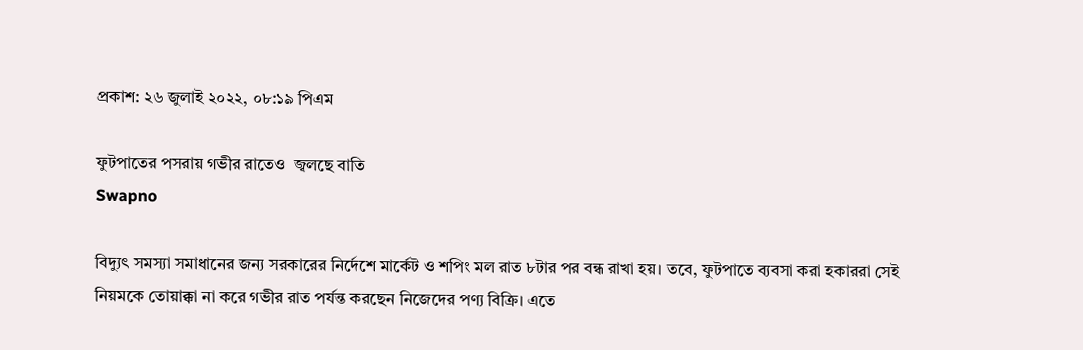প্রকাশ: ২৬ জুলাই ২০২২, ০৮:১৯ পিএম

ফুটপাতের পসরায় গভীর রাতেও  জ্বলছে বাতি
Swapno

বিদ্যুৎ সমস্যা সমাধানের জন্য সরকারের নির্দেশে মার্কেট ও শপিং মল রাত ৮টার পর বন্ধ রাখা হয়। তবে, ফুটপাতে ব্যবসা করা হকাররা সেই নিয়মকে তোয়াক্কা না করে গভীর রাত পর্যন্ত করছেন নিজেদের পণ্য বিক্রি। এতে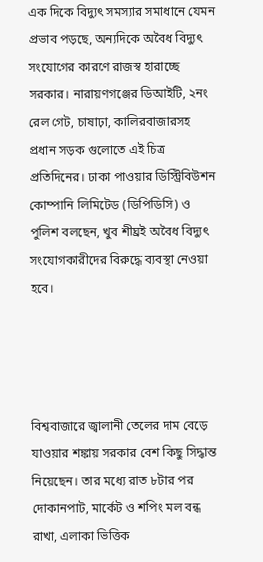এক দিকে বিদ্যুৎ সমস্যার সমাধানে যেমন প্রভাব পড়ছে, অন্যদিকে অবৈধ বিদ্যুৎ সংযোগের কারণে রাজস্ব হারাচ্ছে সরকার। নারায়ণগঞ্জের ডিআইটি, ২নং রেল গেট, চাষাঢ়া, কালিরবাজারসহ প্রধান সড়ক গুলোতে এই চিত্র প্রতিদিনের। ঢাকা পাওয়ার ডিস্ট্রিবিউশন কোম্পানি লিমিটেড (ডিপিডিসি) ও পুলিশ বলছেন, খুব শীঘ্রই অবৈধ বিদ্যুৎ সংযোগকারীদের বিরুদ্ধে ব্যবস্থা নেওয়া হবে।




বিশ্ববাজারে জ্বালানী তেলের দাম বেড়ে যাওয়ার শঙ্কায় সরকার বেশ কিছু সিদ্ধান্ত নিয়েছেন। তার মধ্যে রাত ৮টার পর দোকানপাট, মার্কেট ও শপিং মল বন্ধ রাখা, এলাকা ভিত্তিক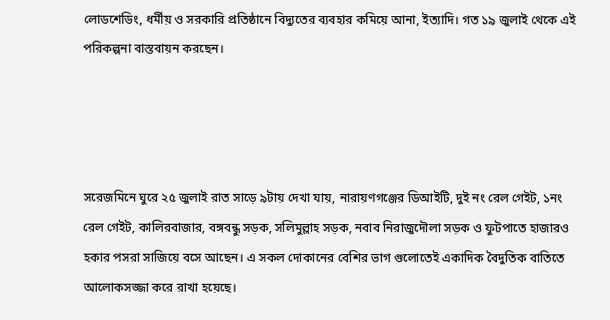লোডশেডিং, ধর্মীয় ও সরকারি প্রতিষ্ঠানে বিদ্যুতের ব্যবহার কমিয়ে আনা, ইত্যাদি। গত ১৯ জুলাই থেকে এই পরিকল্পনা বাস্তবায়ন করছেন।




সরেজমিনে ঘুরে ২৫ জুলাই রাত সাড়ে ৯টায় দেখা যায়, নারায়ণগঞ্জের ডিআইটি, দুই নং রেল গেইট, ১নং রেল গেইট, কালিরবাজার, বঙ্গবন্ধু সড়ক, সলিমুল্লাহ সড়ক, নবাব নিরাজুদৌলা সড়ক ও ফুটপাতে হাজারও হকার পসরা সাজিয়ে বসে আছেন। এ সকল দোকানের বেশির ভাগ গুলোতেই একাদিক বৈদুতিক বাতিতে আলোকসজ্জা করে রাখা হয়েছে।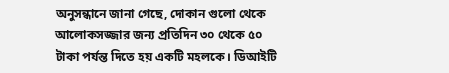অনুসন্ধানে জানা গেছে, দোকান গুলো থেকে আলোকসজ্জার জন্য প্রতিদিন ৩০ থেকে ৫০ টাকা পর্যন্ত দিতে হয় একটি মহলকে। ডিআইটি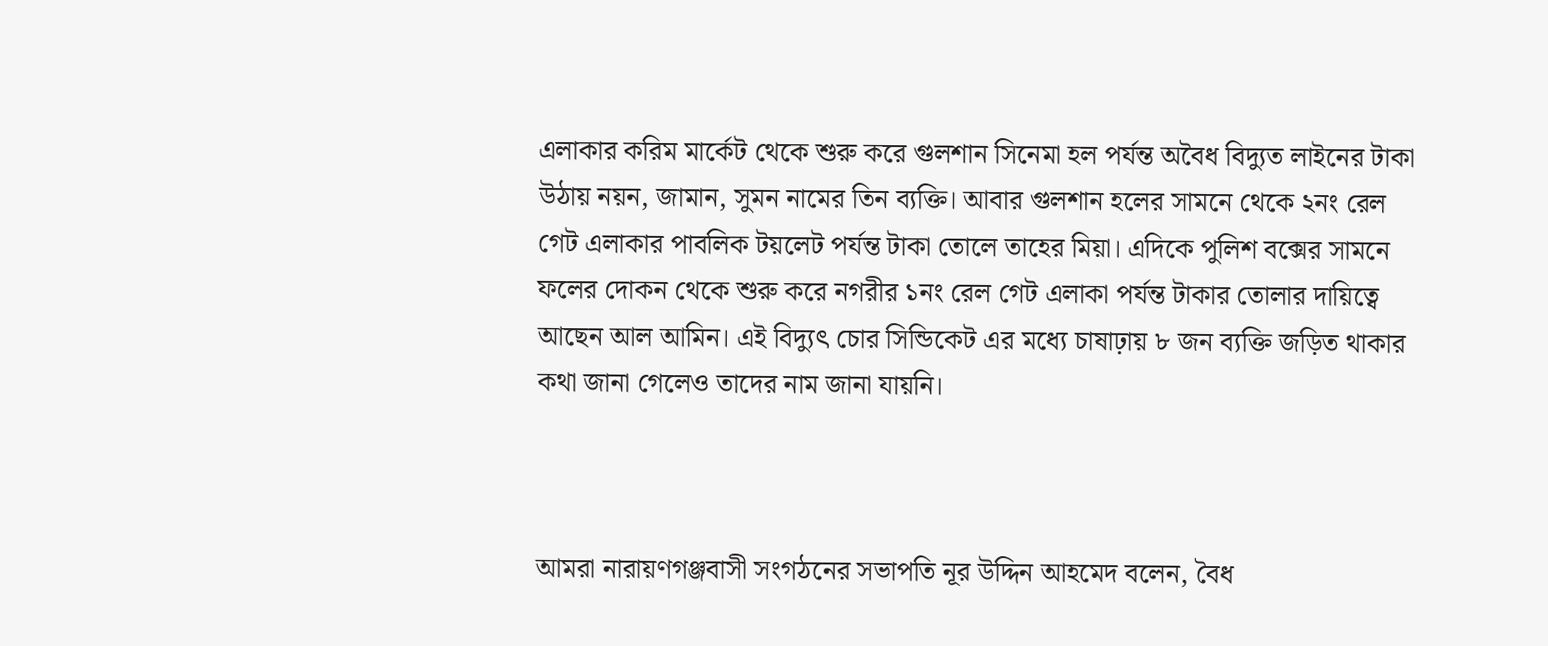এলাকার করিম মার্কেট থেকে শুরু করে গুলশান সিনেমা হল পর্যন্ত অবৈধ বিদ্যুত লাইনের টাকা উঠায় নয়ন, জামান, সুমন নামের তিন ব্যক্তি। আবার গুলশান হলের সামনে থেকে ২নং রেল গেট এলাকার পাবলিক টয়লেট পর্যন্ত টাকা তোলে তাহের মিয়া। এদিকে পুলিশ বক্সের সামনে ফলের দোকন থেকে শুরু করে নগরীর ১নং রেল গেট এলাকা পর্যন্ত টাকার তোলার দায়িত্বে আছেন আল আমিন। এই বিদ্যুৎ চোর সিন্ডিকেট এর মধ্যে চাষাঢ়ায় ৮ জন ব্যক্তি জড়িত থাকার কথা জানা গেলেও তাদের নাম জানা যায়নি।



আমরা নারায়ণগঞ্জবাসী সংগঠনের সভাপতি নূর উদ্দিন আহমেদ বলেন, বৈধ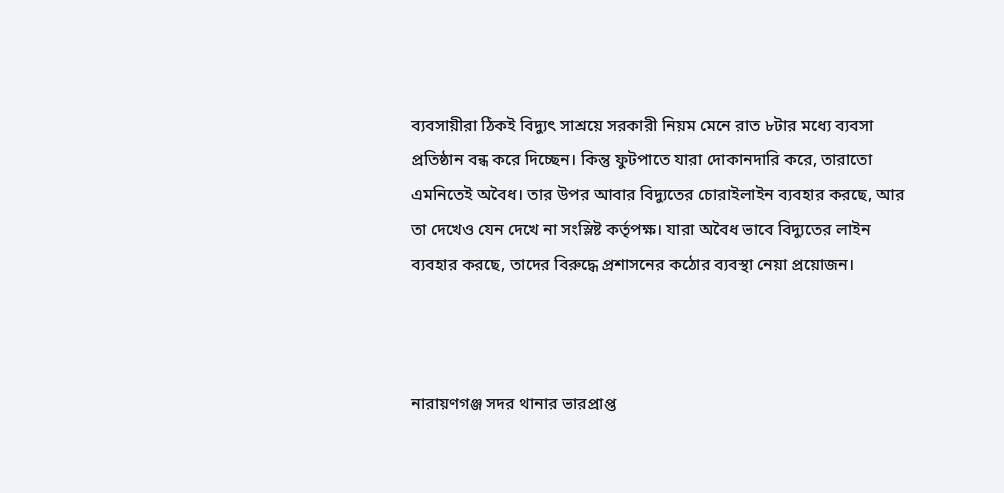ব্যবসায়ীরা ঠিকই বিদ্যুৎ সাশ্রয়ে সরকারী নিয়ম মেনে রাত ৮টার মধ্যে ব্যবসা প্রতিষ্ঠান বন্ধ করে দিচ্ছেন। কিন্তু ফুটপাতে যারা দোকানদারি করে, তারাতো এমনিতেই অবৈধ। তার উপর আবার বিদ্যুতের চোরাইলাইন ব্যবহার করছে, আর তা দেখেও যেন দেখে না সংস্লিষ্ট কর্তৃপক্ষ। যারা অবৈধ ভাবে বিদ্যুতের লাইন ব্যবহার করছে, তাদের বিরুদ্ধে প্রশাসনের কঠোর ব্যবস্থা নেয়া প্রয়োজন।



নারায়ণগঞ্জ সদর থানার ভারপ্রাপ্ত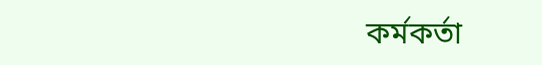কর্মকর্তা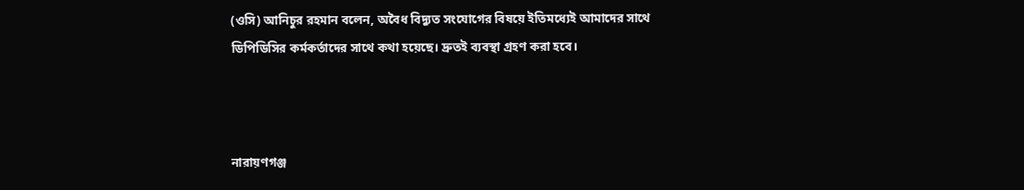(ওসি) আনিচুর রহমান বলেন, অবৈধ বিদ্যুত সংযোগের বিষয়ে ইতিমধ্যেই আমাদের সাথে ডিপিডিসির কর্মকর্তাদের সাথে কথা হয়েছে। দ্রুতই ব্যবস্থা গ্রহণ করা হবে।



নারায়ণগঞ্জ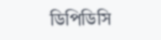ডিপিডিসি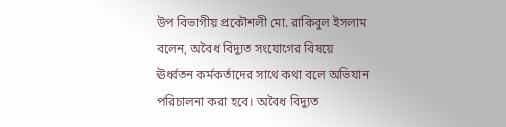উপ বিভাগীয় প্রকৌশলী মো. রাকিবুল ইসলাম বলেন, অবৈধ বিদ্যুত সংযোগের বিষয়ে ঊর্ধ্বতন কর্মকর্তাদের সাথে কথা বলে অভিযান পরিচালনা করা হবে। অবৈধ বিদ্যুত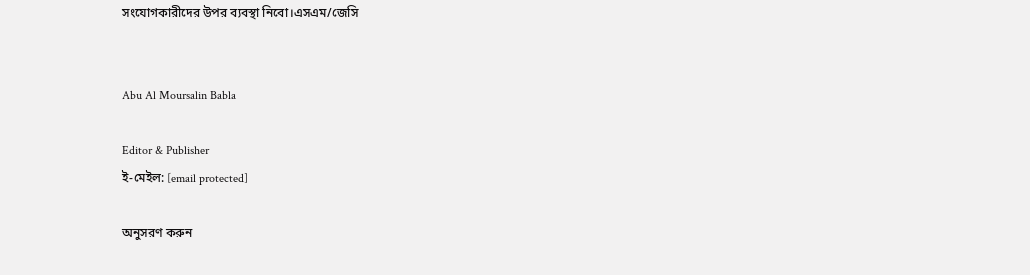সংযোগকারীদের উপর ব্যবস্থা নিবো।এসএম/জেসি


Abu Al Moursalin Babla

Editor & Publisher
ই-মেইল: [email protected]

অনুসরণ করুন